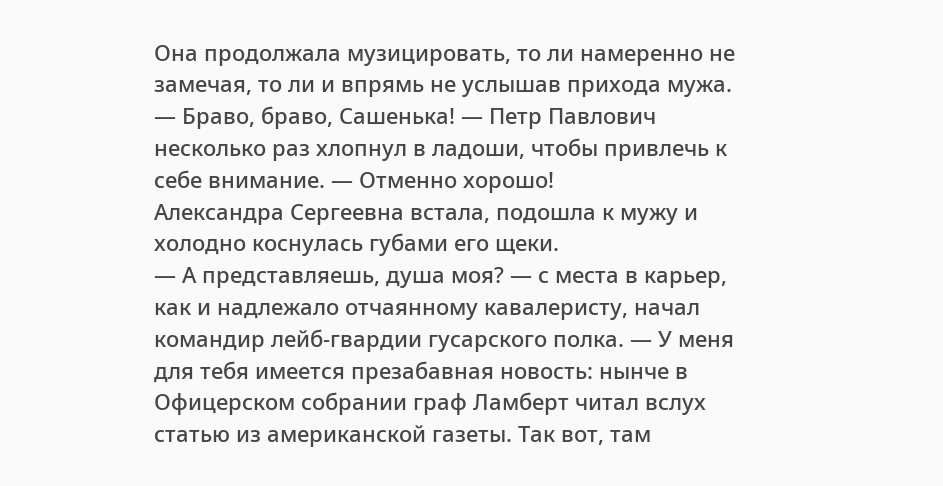Она продолжала музицировать, то ли намеренно не замечая, то ли и впрямь не услышав прихода мужа.
— Браво, браво, Сашенька! — Петр Павлович несколько раз хлопнул в ладоши, чтобы привлечь к себе внимание. — Отменно хорошо!
Александра Сергеевна встала, подошла к мужу и холодно коснулась губами его щеки.
— А представляешь, душа моя? — с места в карьер, как и надлежало отчаянному кавалеристу, начал командир лейб-гвардии гусарского полка. — У меня для тебя имеется презабавная новость: нынче в Офицерском собрании граф Ламберт читал вслух статью из американской газеты. Так вот, там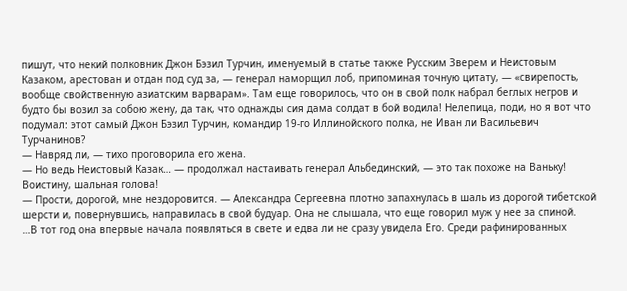пишут, что некий полковник Джон Бэзил Турчин, именуемый в статье также Русским Зверем и Неистовым Казаком, арестован и отдан под суд за, — генерал наморщил лоб, припоминая точную цитату, — «свирепость, вообще свойственную азиатским варварам». Там еще говорилось, что он в свой полк набрал беглых негров и будто бы возил за собою жену, да так, что однажды сия дама солдат в бой водила! Нелепица, поди, но я вот что подумал: этот самый Джон Бэзил Турчин, командир 19-го Иллинойского полка, не Иван ли Васильевич Турчанинов?
— Навряд ли, — тихо проговорила его жена.
— Но ведь Неистовый Казак… — продолжал настаивать генерал Альбединский, — это так похоже на Ваньку! Воистину, шальная голова!
— Прости, дорогой, мне нездоровится. — Александра Сергеевна плотно запахнулась в шаль из дорогой тибетской шерсти и, повернувшись, направилась в свой будуар. Она не слышала, что еще говорил муж у нее за спиной.
…В тот год она впервые начала появляться в свете и едва ли не сразу увидела Его. Среди рафинированных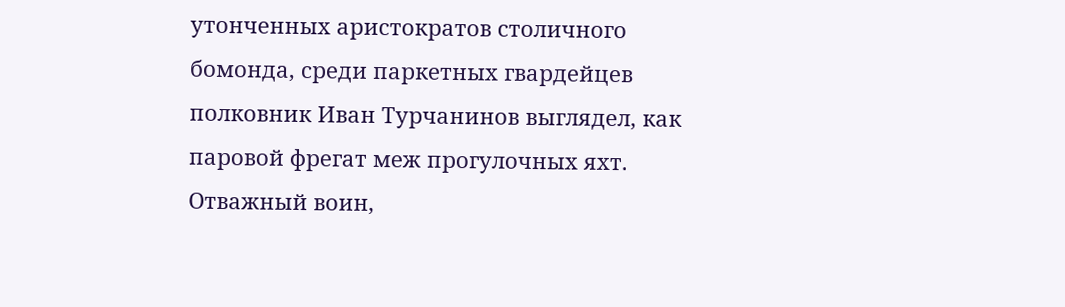утонченных аристократов столичного бомонда, среди паркетных гвардейцев полковник Иван Турчанинов выглядел, как паровой фрегат меж прогулочных яхт.
Отважный воин,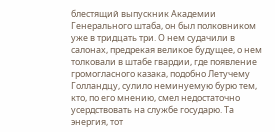блестящий выпускник Академии Генерального штаба, он был полковником уже в тридцать три. О нем судачили в салонах, предрекая великое будущее, о нем толковали в штабе гвардии, где появление громогласного казака, подобно Летучему Голландцу, сулило неминуемую бурю тем, кто, по его мнению, смел недостаточно усердствовать на службе государю. Та энергия, тот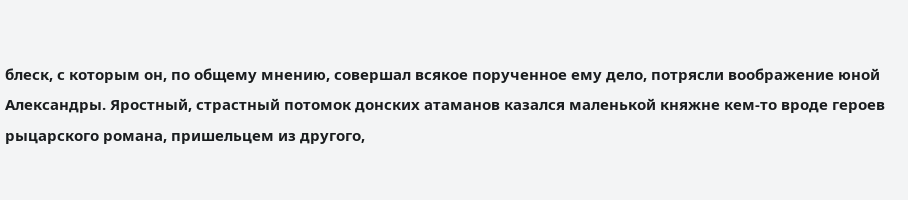блеск, с которым он, по общему мнению, совершал всякое порученное ему дело, потрясли воображение юной Александры. Яростный, страстный потомок донских атаманов казался маленькой княжне кем-то вроде героев рыцарского романа, пришельцем из другого,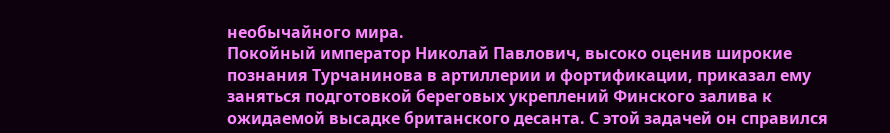необычайного мира.
Покойный император Николай Павлович, высоко оценив широкие познания Турчанинова в артиллерии и фортификации, приказал ему заняться подготовкой береговых укреплений Финского залива к ожидаемой высадке британского десанта. С этой задачей он справился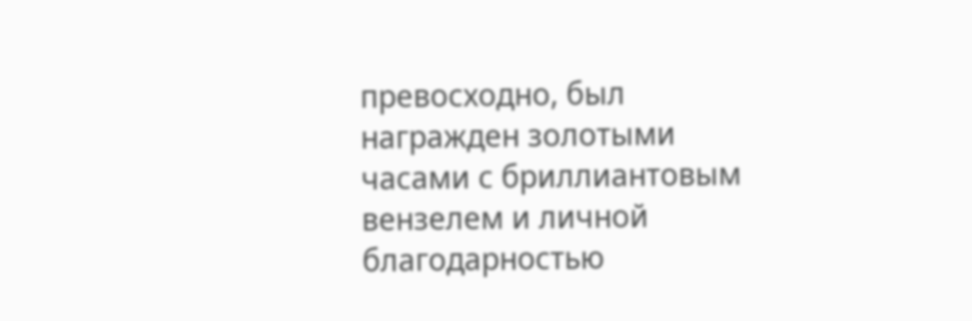превосходно, был награжден золотыми часами с бриллиантовым вензелем и личной благодарностью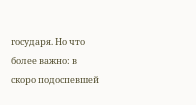государя. Но что более важно: в скоро подоспевшей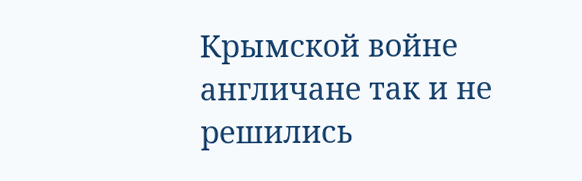Крымской войне англичане так и не решились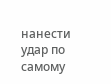нанести удар по самому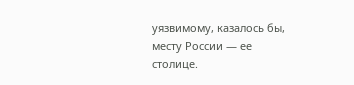уязвимому, казалось бы, месту России — ее столице.